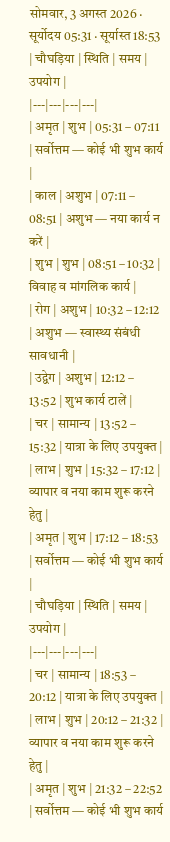सोमवार, 3 अगस्त 2026 · सूर्योदय 05:31 · सूर्यास्त 18:53
| चौघड़िया | स्थिति | समय | उपयोग |
|---|---|---|---|
| अमृत | शुभ | 05:31 – 07:11 | सर्वोत्तम — कोई भी शुभ कार्य |
| काल | अशुभ | 07:11 – 08:51 | अशुभ — नया कार्य न करें |
| शुभ | शुभ | 08:51 – 10:32 | विवाह व मांगलिक कार्य |
| रोग | अशुभ | 10:32 – 12:12 | अशुभ — स्वास्थ्य संबंधी सावधानी |
| उद्वेग | अशुभ | 12:12 – 13:52 | शुभ कार्य टालें |
| चर | सामान्य | 13:52 – 15:32 | यात्रा के लिए उपयुक्त |
| लाभ | शुभ | 15:32 – 17:12 | व्यापार व नया काम शुरू करने हेतु |
| अमृत | शुभ | 17:12 – 18:53 | सर्वोत्तम — कोई भी शुभ कार्य |
| चौघड़िया | स्थिति | समय | उपयोग |
|---|---|---|---|
| चर | सामान्य | 18:53 – 20:12 | यात्रा के लिए उपयुक्त |
| लाभ | शुभ | 20:12 – 21:32 | व्यापार व नया काम शुरू करने हेतु |
| अमृत | शुभ | 21:32 – 22:52 | सर्वोत्तम — कोई भी शुभ कार्य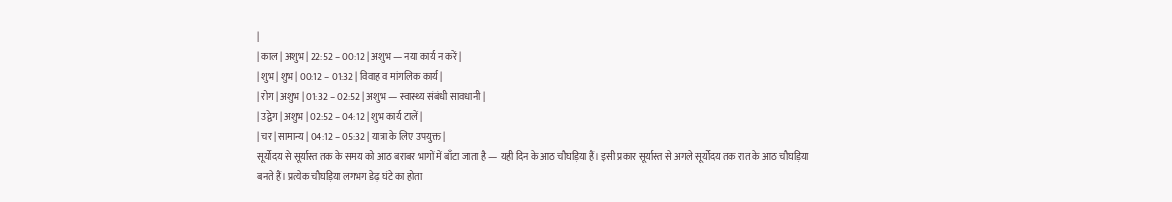|
| काल | अशुभ | 22:52 – 00:12 | अशुभ — नया कार्य न करें |
| शुभ | शुभ | 00:12 – 01:32 | विवाह व मांगलिक कार्य |
| रोग | अशुभ | 01:32 – 02:52 | अशुभ — स्वास्थ्य संबंधी सावधानी |
| उद्वेग | अशुभ | 02:52 – 04:12 | शुभ कार्य टालें |
| चर | सामान्य | 04:12 – 05:32 | यात्रा के लिए उपयुक्त |
सूर्योदय से सूर्यास्त तक के समय को आठ बराबर भागों में बाँटा जाता है — यही दिन के आठ चौघड़िया हैं। इसी प्रकार सूर्यास्त से अगले सूर्योदय तक रात के आठ चौघड़िया बनते हैं। प्रत्येक चौघड़िया लगभग डेढ़ घंटे का होता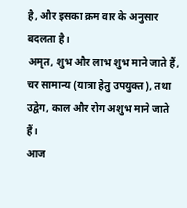है, और इसका क्रम वार के अनुसार बदलता है।
अमृत, शुभ और लाभ शुभ माने जाते हैं, चर सामान्य (यात्रा हेतु उपयुक्त), तथा उद्वेग, काल और रोग अशुभ माने जाते हैं।
आज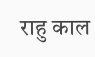राहु काल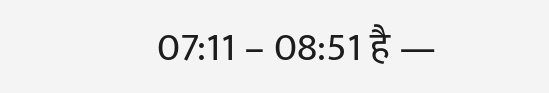07:11 – 08:51 है —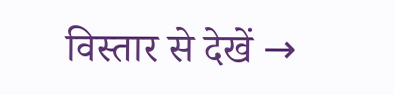विस्तार से देखें →